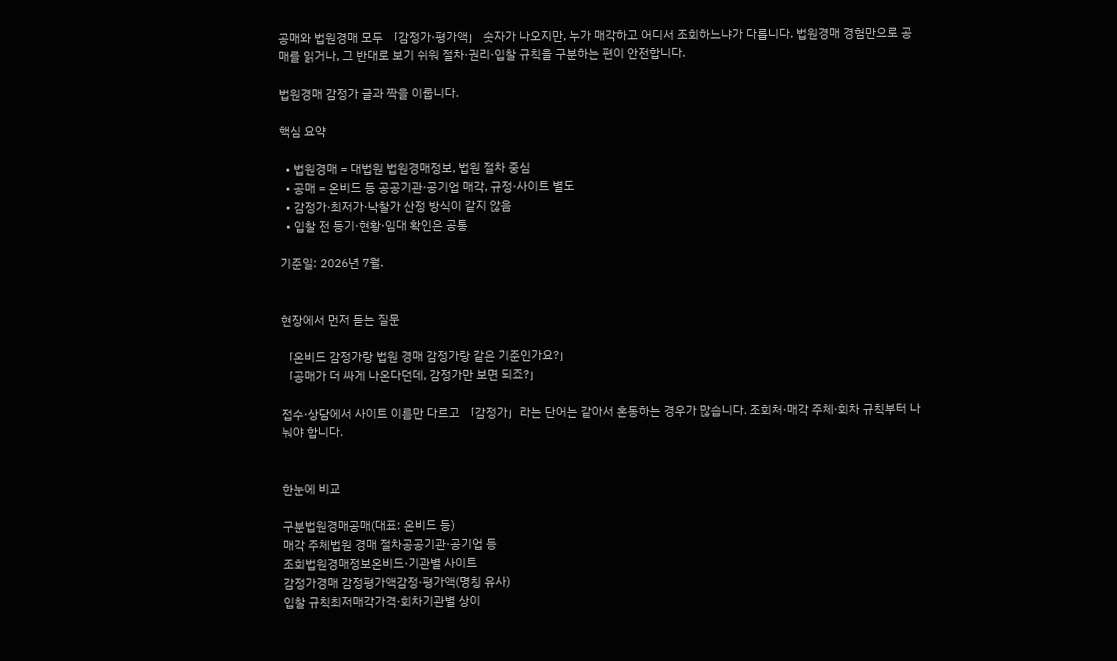공매와 법원경매 모두 「감정가·평가액」 숫자가 나오지만, 누가 매각하고 어디서 조회하느냐가 다릅니다. 법원경매 경험만으로 공매를 읽거나, 그 반대로 보기 쉬워 절차·권리·입찰 규칙을 구분하는 편이 안전합니다.

법원경매 감정가 글과 짝을 이룹니다.

핵심 요약

  • 법원경매 = 대법원 법원경매정보, 법원 절차 중심
  • 공매 = 온비드 등 공공기관·공기업 매각, 규정·사이트 별도
  • 감정가·최저가·낙찰가 산정 방식이 같지 않음
  • 입찰 전 등기·현황·임대 확인은 공통

기준일: 2026년 7월.


현장에서 먼저 듣는 질문

「온비드 감정가랑 법원 경매 감정가랑 같은 기준인가요?」
「공매가 더 싸게 나온다던데, 감정가만 보면 되죠?」

접수·상담에서 사이트 이름만 다르고 「감정가」라는 단어는 같아서 혼동하는 경우가 많습니다. 조회처·매각 주체·회차 규칙부터 나눠야 합니다.


한눈에 비교

구분법원경매공매(대표: 온비드 등)
매각 주체법원 경매 절차공공기관·공기업 등
조회법원경매정보온비드·기관별 사이트
감정가경매 감정평가액감정·평가액(명칭 유사)
입찰 규칙최저매각가격·회차기관별 상이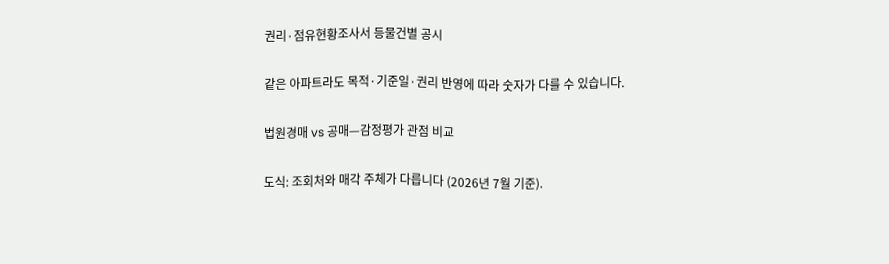권리·점유현황조사서 등물건별 공시

같은 아파트라도 목적·기준일·권리 반영에 따라 숫자가 다를 수 있습니다.

법원경매 vs 공매—감정평가 관점 비교

도식: 조회처와 매각 주체가 다릅니다 (2026년 7월 기준).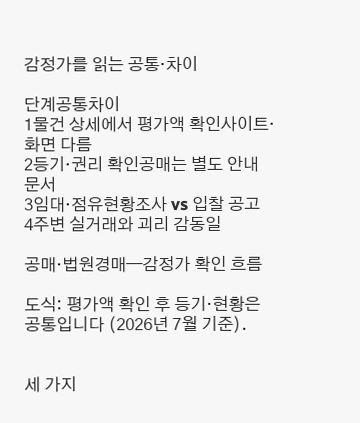감정가를 읽는 공통·차이

단계공통차이
1물건 상세에서 평가액 확인사이트·화면 다름
2등기·권리 확인공매는 별도 안내 문서
3임대·점유현황조사 vs 입찰 공고
4주변 실거래와 괴리 감동일

공매·법원경매—감정가 확인 흐름

도식: 평가액 확인 후 등기·현황은 공통입니다 (2026년 7월 기준).


세 가지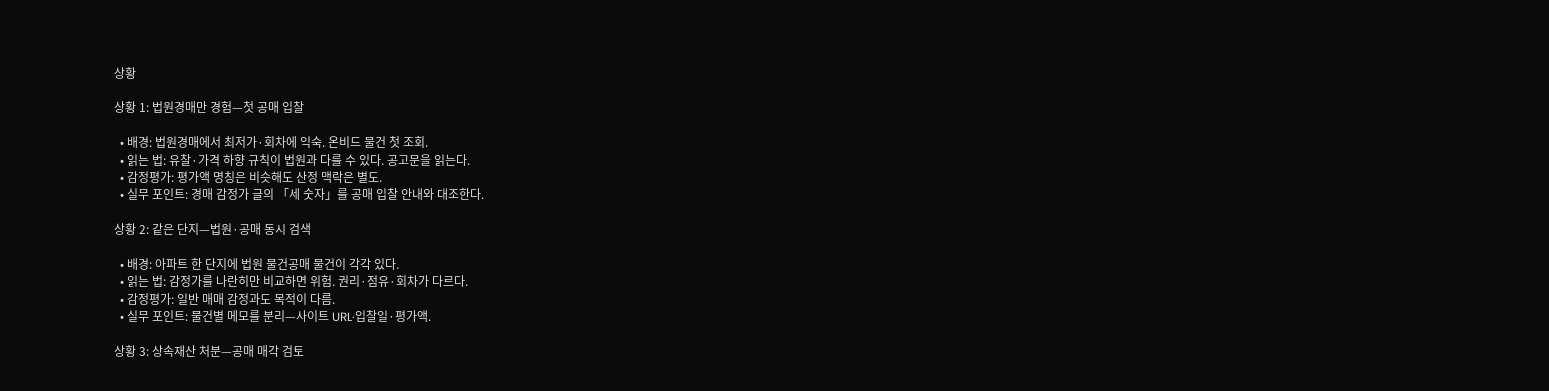상황

상황 1: 법원경매만 경험—첫 공매 입찰

  • 배경: 법원경매에서 최저가·회차에 익숙. 온비드 물건 첫 조회.
  • 읽는 법: 유찰·가격 하향 규칙이 법원과 다를 수 있다. 공고문을 읽는다.
  • 감정평가: 평가액 명칭은 비슷해도 산정 맥락은 별도.
  • 실무 포인트: 경매 감정가 글의 「세 숫자」를 공매 입찰 안내와 대조한다.

상황 2: 같은 단지—법원·공매 동시 검색

  • 배경: 아파트 한 단지에 법원 물건공매 물건이 각각 있다.
  • 읽는 법: 감정가를 나란히만 비교하면 위험. 권리·점유·회차가 다르다.
  • 감정평가: 일반 매매 감정과도 목적이 다름.
  • 실무 포인트: 물건별 메모를 분리—사이트 URL·입찰일·평가액.

상황 3: 상속재산 처분—공매 매각 검토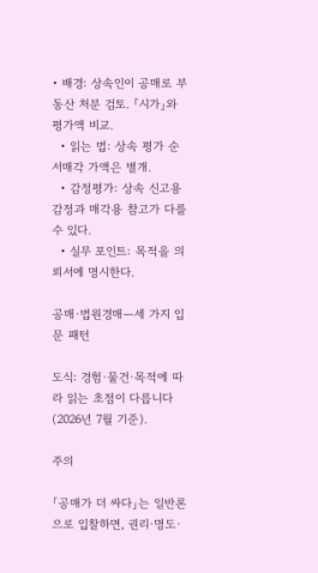• 배경: 상속인이 공매로 부동산 처분 검토. 「시가」와 평가액 비교.
  • 읽는 법: 상속 평가 순서매각 가액은 별개.
  • 감정평가: 상속 신고용 감정과 매각용 참고가 다를 수 있다.
  • 실무 포인트: 목적을 의뢰서에 명시한다.

공매·법원경매—세 가지 입문 패턴

도식: 경험·물건·목적에 따라 읽는 초점이 다릅니다 (2026년 7월 기준).

주의

「공매가 더 싸다」는 일반론으로 입찰하면, 권리·명도·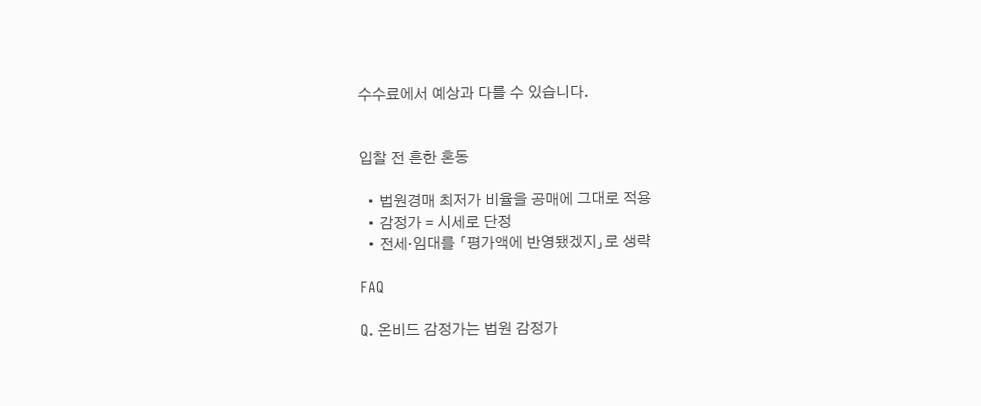수수료에서 예상과 다를 수 있습니다.


입찰 전 흔한 혼동

  • 법원경매 최저가 비율을 공매에 그대로 적용
  • 감정가 = 시세로 단정
  • 전세·임대를 「평가액에 반영됐겠지」로 생략

FAQ

Q. 온비드 감정가는 법원 감정가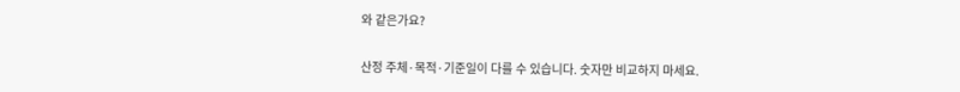와 같은가요?

산정 주체·목적·기준일이 다를 수 있습니다. 숫자만 비교하지 마세요.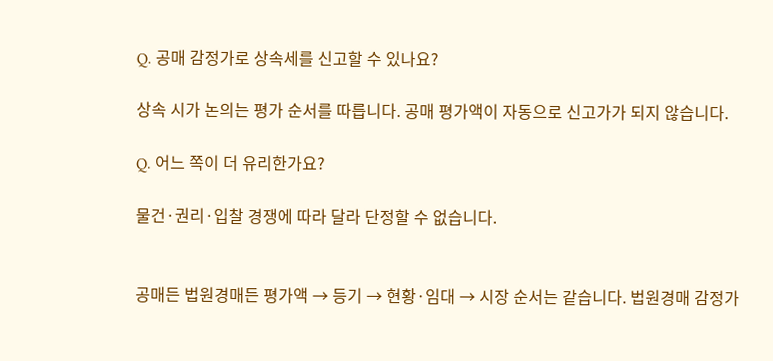Q. 공매 감정가로 상속세를 신고할 수 있나요?

상속 시가 논의는 평가 순서를 따릅니다. 공매 평가액이 자동으로 신고가가 되지 않습니다.

Q. 어느 쪽이 더 유리한가요?

물건·권리·입찰 경쟁에 따라 달라 단정할 수 없습니다.


공매든 법원경매든 평가액 → 등기 → 현황·임대 → 시장 순서는 같습니다. 법원경매 감정가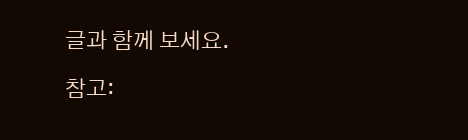글과 함께 보세요.

참고: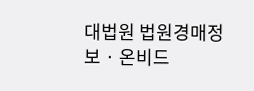대법원 법원경매정보 · 온비드